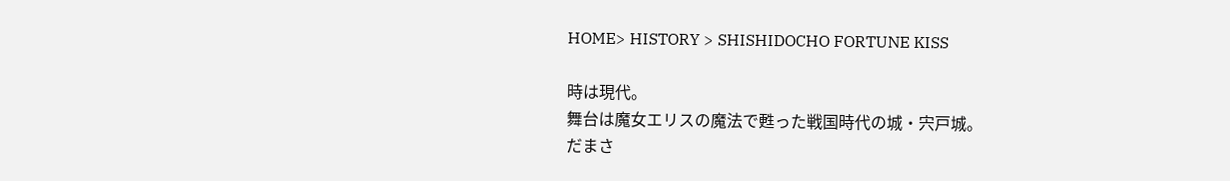HOME> HISTORY > SHISHIDOCHO FORTUNE KISS

時は現代。
舞台は魔女エリスの魔法で甦った戦国時代の城・宍戸城。
だまさ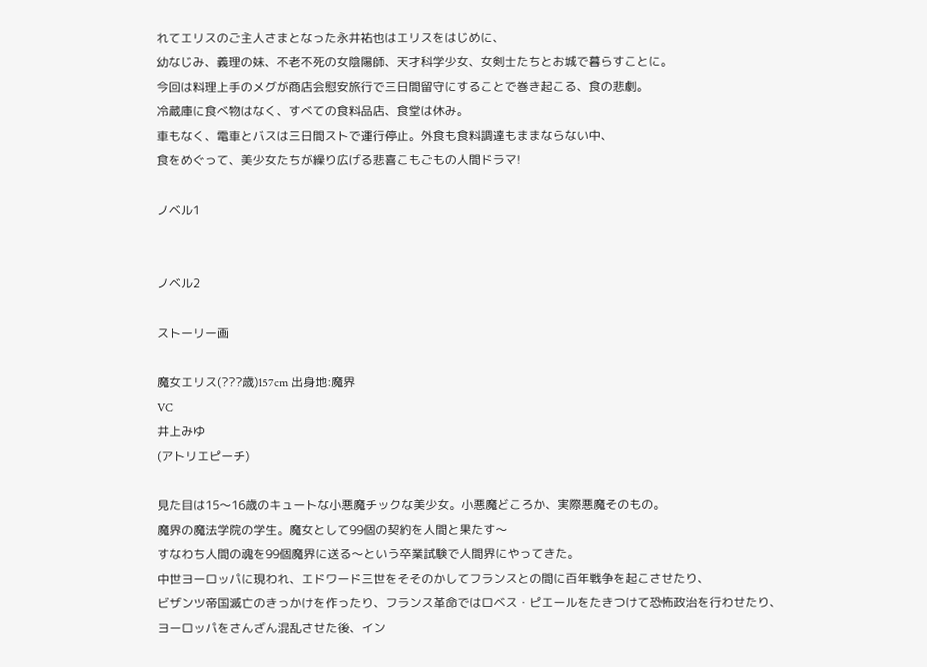れてエリスのご主人さまとなった永井祐也はエリスをはじめに、
幼なじみ、義理の妹、不老不死の女陰陽師、天才科学少女、女剣士たちとお城で暮らすことに。
今回は料理上手のメグが商店会慰安旅行で三日間留守にすることで巻き起こる、食の悲劇。
冷蔵庫に食べ物はなく、すべての食料品店、食堂は休み。
車もなく、電車とバスは三日間ストで運行停止。外食も食料調達もままならない中、
食をめぐって、美少女たちが繰り広げる悲喜こもごもの人間ドラマ!

ノベル1


ノベル2

ストーリー画

魔女エリス(???歳)157cm 出身地:魔界
VC
井上みゆ
(アトリエピーチ)

見た目は15〜16歳のキュートな小悪魔チックな美少女。小悪魔どころか、実際悪魔そのもの。
魔界の魔法学院の学生。魔女として99個の契約を人間と果たす〜
すなわち人間の魂を99個魔界に送る〜という卒業試験で人間界にやってきた。
中世ヨーロッパに現われ、エドワード三世をそそのかしてフランスとの間に百年戦争を起こさせたり、
ビザンツ帝国滅亡のきっかけを作ったり、フランス革命ではロベス・ピエールをたきつけて恐怖政治を行わせたり、
ヨーロッパをさんざん混乱させた後、イン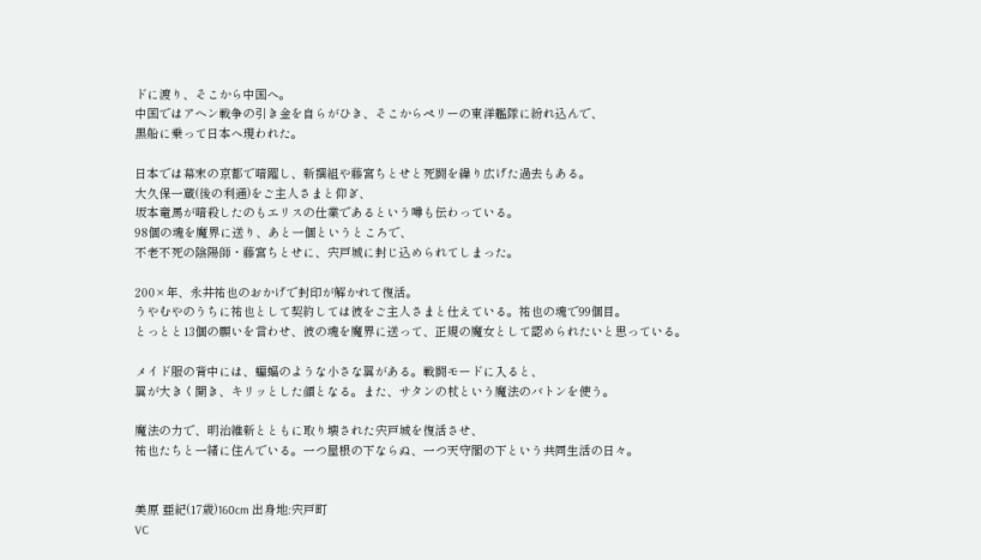ドに渡り、そこから中国へ。
中国ではアヘン戦争の引き金を自らがひき、そこからペリーの東洋艦隊に紛れ込んで、
黒船に乗って日本へ現われた。

日本では幕末の京都で暗躍し、新撰組や藤宮ちとせと死闘を繰り広げた過去もある。
大久保一蔵(後の利通)をご主人さまと仰ぎ、
坂本竜馬が暗殺したのもエリスの仕業であるという噂も伝わっている。
98個の魂を魔界に送り、あと一個というところで、
不老不死の陰陽師・藤宮ちとせに、宍戸城に封じ込められてしまった。

200×年、永井祐也のおかげで封印が解かれて復活。
うやむやのうちに祐也として契約しては彼をご主人さまと仕えている。祐也の魂で99個目。
とっとと13個の願いを言わせ、彼の魂を魔界に送って、正規の魔女として認められたいと思っている。

メイド服の背中には、蝙蝠のような小さな翼がある。戦闘モードに入ると、
翼が大きく開き、キリッとした顔となる。また、サタンの杖という魔法のバトンを使う。

魔法の力で、明治維新とともに取り壊された宍戸城を復活させ、
祐也たちと一緒に住んでいる。一つ屋根の下ならぬ、一つ天守閣の下という共同生活の日々。


美原 亜紀(17歳)160cm 出身地:宍戸町
VC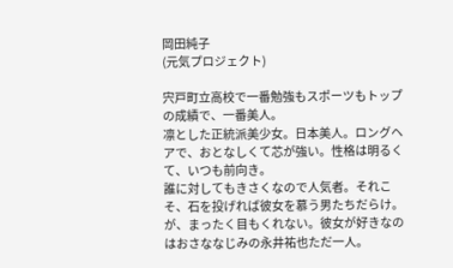岡田純子
(元気プロジェクト)

宍戸町立高校で一番勉強もスポーツもトップの成績で、一番美人。
凛とした正統派美少女。日本美人。ロングヘアで、おとなしくて芯が強い。性格は明るくて、いつも前向き。
誰に対してもきさくなので人気者。それこそ、石を投げれば彼女を慕う男たちだらけ。
が、まったく目もくれない。彼女が好きなのはおさななじみの永井祐也ただ一人。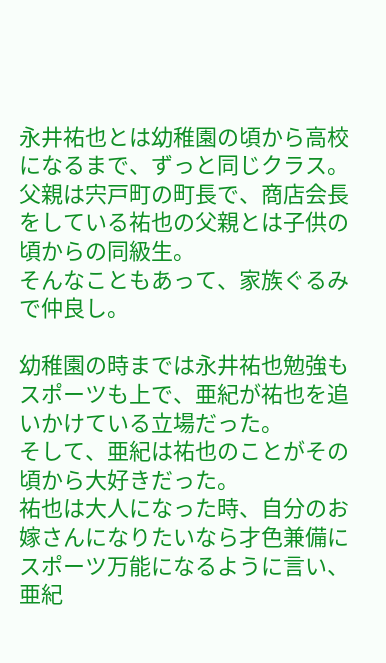永井祐也とは幼稚園の頃から高校になるまで、ずっと同じクラス。
父親は宍戸町の町長で、商店会長をしている祐也の父親とは子供の頃からの同級生。
そんなこともあって、家族ぐるみで仲良し。

幼稚園の時までは永井祐也勉強もスポーツも上で、亜紀が祐也を追いかけている立場だった。
そして、亜紀は祐也のことがその頃から大好きだった。
祐也は大人になった時、自分のお嫁さんになりたいなら才色兼備にスポーツ万能になるように言い、
亜紀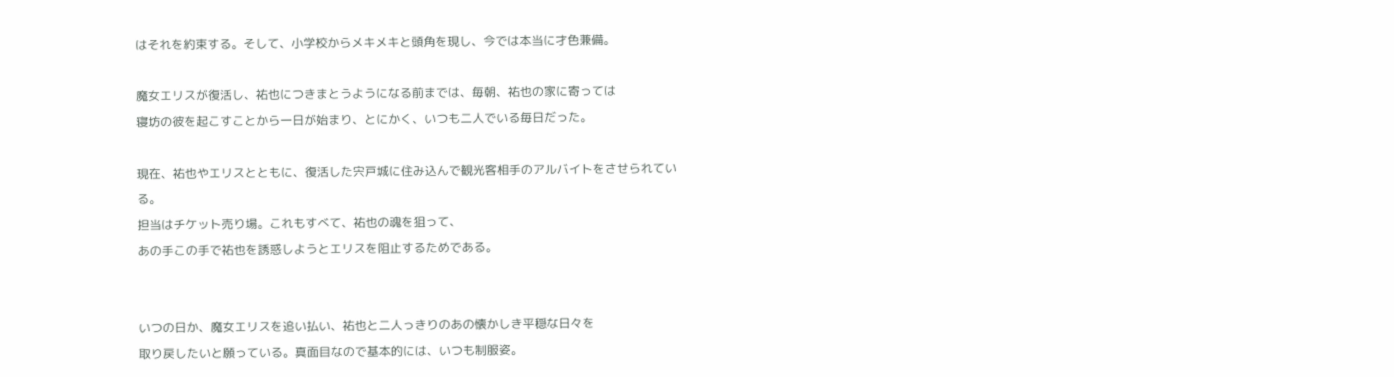はそれを約束する。そして、小学校からメキメキと頭角を現し、今では本当に才色兼備。

魔女エリスが復活し、祐也につきまとうようになる前までは、毎朝、祐也の家に寄っては
寝坊の彼を起こすことから一日が始まり、とにかく、いつも二人でいる毎日だった。

現在、祐也やエリスとともに、復活した宍戸城に住み込んで観光客相手のアルバイトをさせられている。
担当はチケット売り場。これもすべて、祐也の魂を狙って、
あの手この手で祐也を誘惑しようとエリスを阻止するためである。


いつの日か、魔女エリスを追い払い、祐也と二人っきりのあの懐かしき平穏な日々を
取り戻したいと願っている。真面目なので基本的には、いつも制服姿。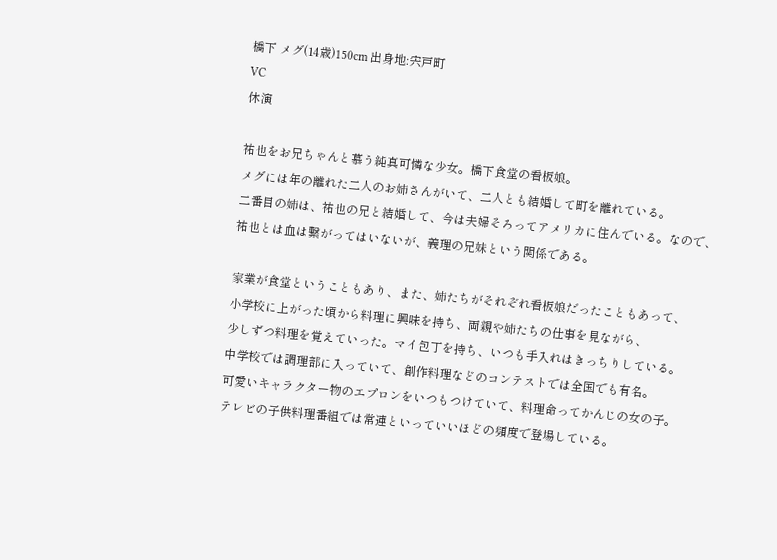橋下 メグ(14歳)150cm 出身地:宍戸町
VC
休演

祐也をお兄ちゃんと慕う純真可憐な少女。橋下食堂の看板娘。
メグには年の離れた二人のお姉さんがいて、二人とも結婚して町を離れている。
二番目の姉は、祐也の兄と結婚して、今は夫婦そろってアメリカに住んでいる。なので、
祐也とは血は繋がってはいないが、義理の兄妹という関係である。

家業が食堂ということもあり、また、姉たちがそれぞれ看板娘だったこともあって、
小学校に上がった頃から料理に興味を持ち、両親や姉たちの仕事を見ながら、
少しずつ料理を覚えていった。マイ包丁を持ち、いつも手入れはきっちりしている。
中学校では調理部に入っていて、創作料理などのコンテストでは全国でも有名。
可愛いキャラクター物のエプロンをいつもつけていて、料理命ってかんじの女の子。
テレビの子供料理番組では常連といっていいほどの頻度で登場している。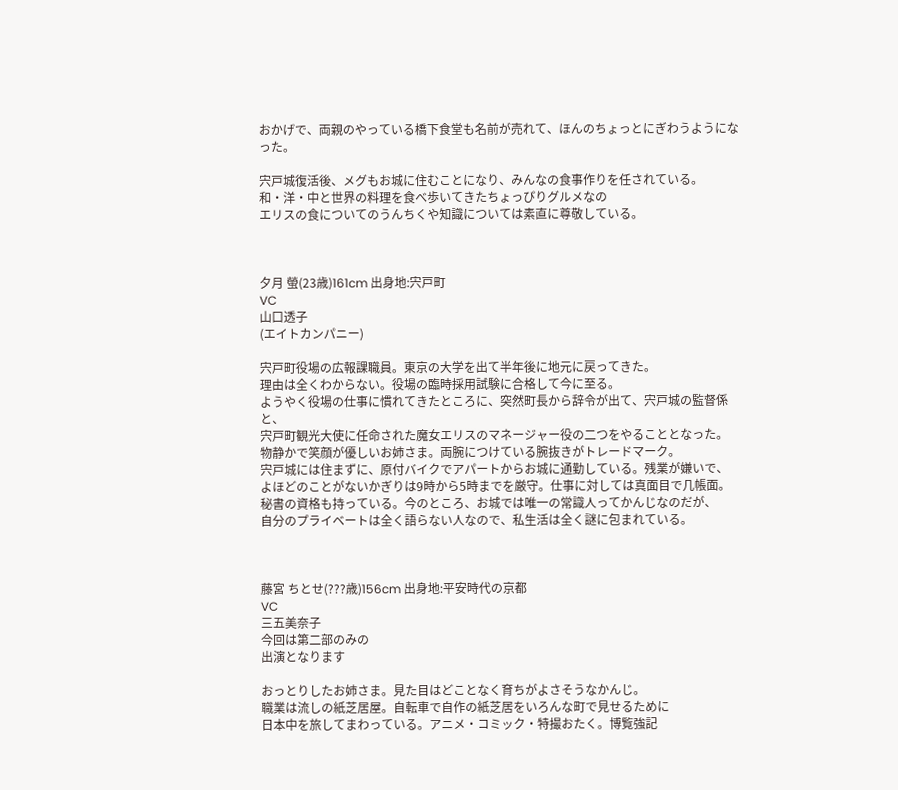おかげで、両親のやっている橋下食堂も名前が売れて、ほんのちょっとにぎわうようになった。

宍戸城復活後、メグもお城に住むことになり、みんなの食事作りを任されている。
和・洋・中と世界の料理を食べ歩いてきたちょっぴりグルメなの
エリスの食についてのうんちくや知識については素直に尊敬している。



夕月 螢(23歳)161cm 出身地:宍戸町
VC
山口透子
(エイトカンパニー)

宍戸町役場の広報課職員。東京の大学を出て半年後に地元に戻ってきた。
理由は全くわからない。役場の臨時採用試験に合格して今に至る。
ようやく役場の仕事に慣れてきたところに、突然町長から辞令が出て、宍戸城の監督係と、
宍戸町観光大使に任命された魔女エリスのマネージャー役の二つをやることとなった。
物静かで笑顔が優しいお姉さま。両腕につけている腕抜きがトレードマーク。
宍戸城には住まずに、原付バイクでアパートからお城に通勤している。残業が嫌いで、
よほどのことがないかぎりは9時から5時までを厳守。仕事に対しては真面目で几帳面。
秘書の資格も持っている。今のところ、お城では唯一の常識人ってかんじなのだが、
自分のプライベートは全く語らない人なので、私生活は全く謎に包まれている。



藤宮 ちとせ(???歳)156cm 出身地:平安時代の京都
VC
三五美奈子
今回は第二部のみの
出演となります

おっとりしたお姉さま。見た目はどことなく育ちがよさそうなかんじ。
職業は流しの紙芝居屋。自転車で自作の紙芝居をいろんな町で見せるために
日本中を旅してまわっている。アニメ・コミック・特撮おたく。博覧強記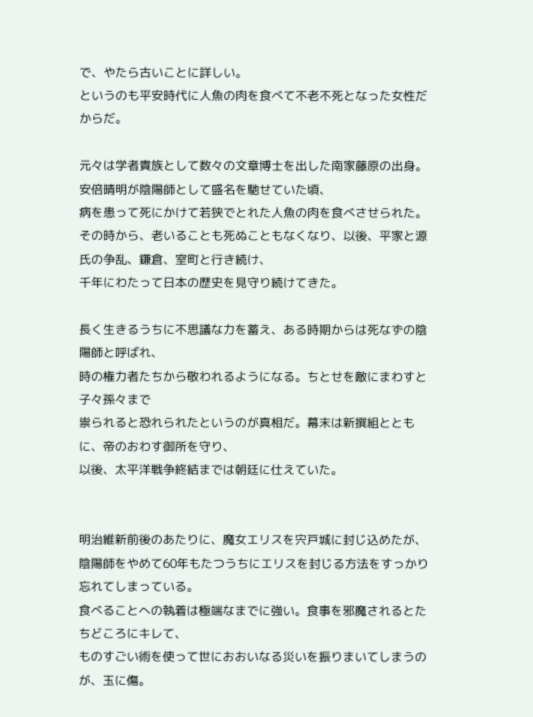で、やたら古いことに詳しい。
というのも平安時代に人魚の肉を食べて不老不死となった女性だからだ。

元々は学者貴族として数々の文章博士を出した南家藤原の出身。
安倍晴明が陰陽師として盛名を馳せていた頃、
病を患って死にかけて若狭でとれた人魚の肉を食べさせられた。
その時から、老いることも死ぬこともなくなり、以後、平家と源氏の争乱、鎌倉、室町と行き続け、
千年にわたって日本の歴史を見守り続けてきた。

長く生きるうちに不思議な力を蓄え、ある時期からは死なずの陰陽師と呼ばれ、
時の権力者たちから敬われるようになる。ちとせを敵にまわすと子々孫々まで
祟られると恐れられたというのが真相だ。幕末は新撰組とともに、帝のおわす御所を守り、
以後、太平洋戦争終結までは朝廷に仕えていた。


明治維新前後のあたりに、魔女エリスを宍戸城に封じ込めたが、
陰陽師をやめて60年もたつうちにエリスを封じる方法をすっかり忘れてしまっている。
食べることへの執着は極端なまでに強い。食事を邪魔されるとたちどころにキレて、
ものすごい術を使って世におおいなる災いを振りまいてしまうのが、玉に傷。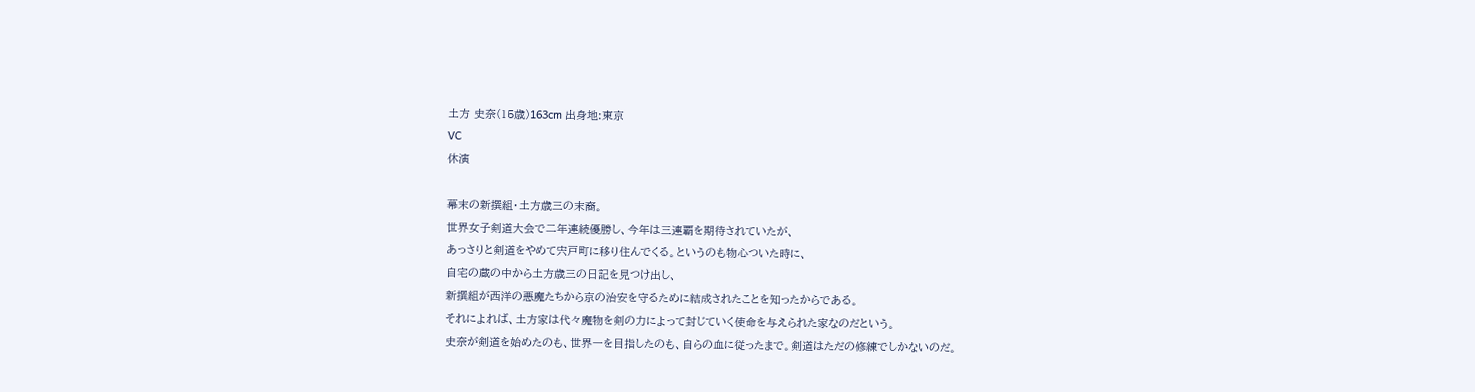土方 史奈(15歳)163cm 出身地:東京
VC
休演

幕末の新撰組・土方歳三の末裔。
世界女子剣道大会で二年連続優勝し、今年は三連覇を期待されていたが、
あっさりと剣道をやめて宍戸町に移り住んでくる。というのも物心ついた時に、
自宅の蔵の中から土方歳三の日記を見つけ出し、
新撰組が西洋の悪魔たちから京の治安を守るために結成されたことを知ったからである。
それによれば、土方家は代々魔物を剣の力によって封じていく使命を与えられた家なのだという。
史奈が剣道を始めたのも、世界一を目指したのも、自らの血に従ったまで。剣道はただの修練でしかないのだ。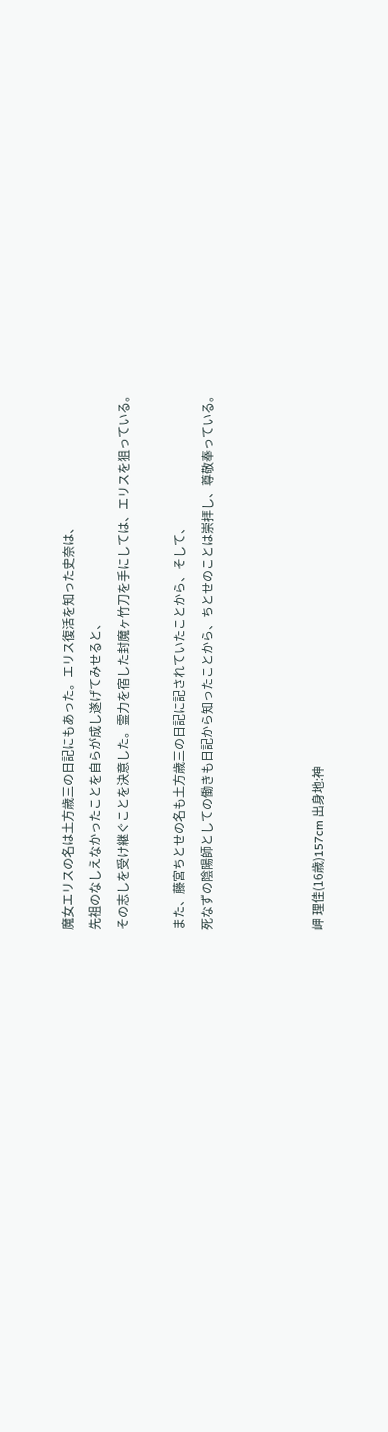魔女エリスの名は土方歳三の日記にもあった。エリス復活を知った史奈は、
先祖のなしえなかったことを自らが成し遂げてみせると、
その志しを受け継ぐことを決意した。霊力を宿した封魔ヶ竹刀を手にしては、エリスを狙っている。

また、藤宮ちとせの名も土方歳三の日記に記されていたことから、そして、
死なずの陰陽師としての働きも日記から知ったことから、ちとせのことは崇拝し、尊敬奉っている。



岬 理佳(16歳)157cm 出身地:神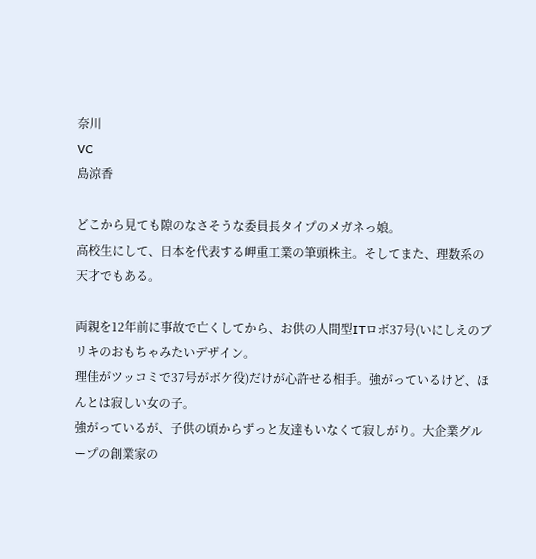奈川
VC
島涼香

どこから見ても隙のなさそうな委員長タイプのメガネっ娘。
高校生にして、日本を代表する岬重工業の筆頭株主。そしてまた、理数系の天才でもある。

両親を12年前に事故で亡くしてから、お供の人間型ITロボ37号(いにしえのブリキのおもちゃみたいデザイン。
理佳がツッコミで37号がボケ役)だけが心許せる相手。強がっているけど、ほんとは寂しい女の子。
強がっているが、子供の頃からずっと友達もいなくて寂しがり。大企業グループの創業家の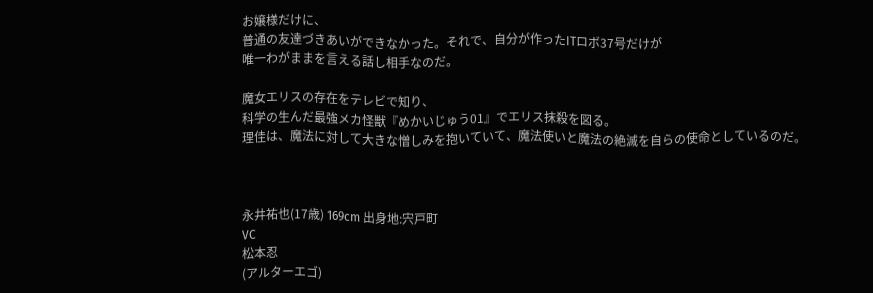お嬢様だけに、
普通の友達づきあいができなかった。それで、自分が作ったITロボ37号だけが
唯一わがままを言える話し相手なのだ。

魔女エリスの存在をテレビで知り、
科学の生んだ最強メカ怪獣『めかいじゅう01』でエリス抹殺を図る。
理佳は、魔法に対して大きな憎しみを抱いていて、魔法使いと魔法の絶滅を自らの使命としているのだ。



永井祐也(17歳) 169cm 出身地:宍戸町
VC
松本忍
(アルターエゴ)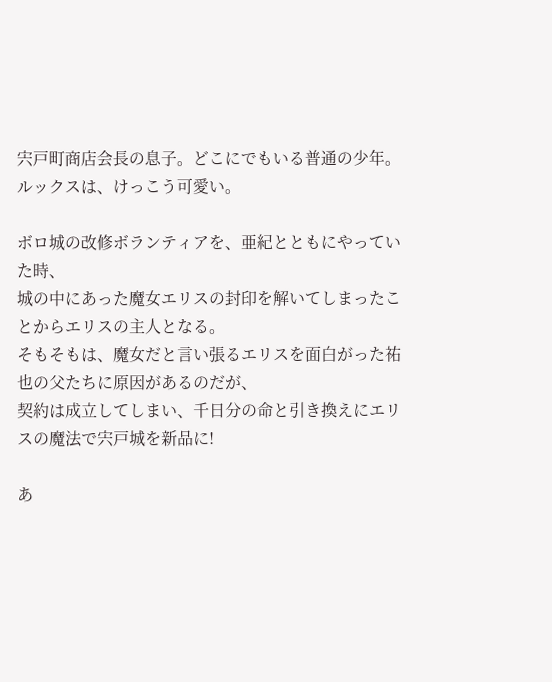宍戸町商店会長の息子。どこにでもいる普通の少年。ルックスは、けっこう可愛い。

ボロ城の改修ボランティアを、亜紀とともにやっていた時、
城の中にあった魔女エリスの封印を解いてしまったことからエリスの主人となる。
そもそもは、魔女だと言い張るエリスを面白がった祐也の父たちに原因があるのだが、
契約は成立してしまい、千日分の命と引き換えにエリスの魔法で宍戸城を新品に!

あ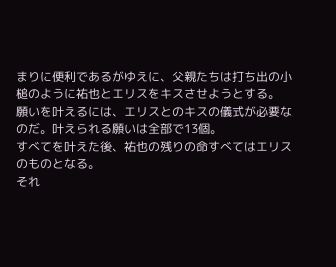まりに便利であるがゆえに、父親たちは打ち出の小槌のように祐也とエリスをキスさせようとする。
願いを叶えるには、エリスとのキスの儀式が必要なのだ。叶えられる願いは全部で13個。
すべてを叶えた後、祐也の残りの命すべてはエリスのものとなる。
それ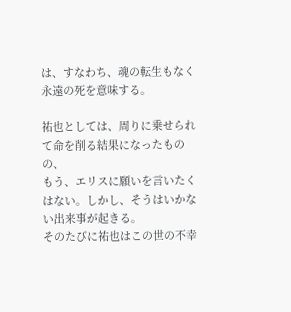は、すなわち、魂の転生もなく永遠の死を意味する。

祐也としては、周りに乗せられて命を削る結果になったものの、
もう、エリスに願いを言いたくはない。しかし、そうはいかない出来事が起きる。
そのたびに祐也はこの世の不幸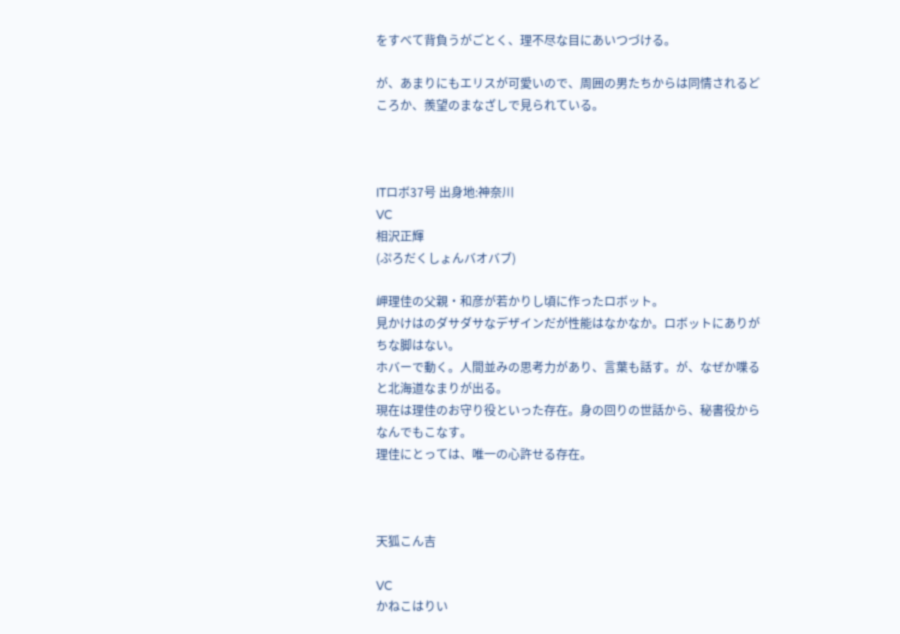をすべて背負うがごとく、理不尽な目にあいつづける。

が、あまりにもエリスが可愛いので、周囲の男たちからは同情されるどころか、羨望のまなざしで見られている。



ITロボ37号 出身地:神奈川
VC
相沢正輝
(ぷろだくしょんバオバブ)

岬理佳の父親・和彦が若かりし頃に作ったロボット。
見かけはのダサダサなデザインだが性能はなかなか。ロボットにありがちな脚はない。
ホバーで動く。人間並みの思考力があり、言葉も話す。が、なぜか喋ると北海道なまりが出る。
現在は理佳のお守り役といった存在。身の回りの世話から、秘書役からなんでもこなす。
理佳にとっては、唯一の心許せる存在。



天狐こん吉

VC
かねこはりい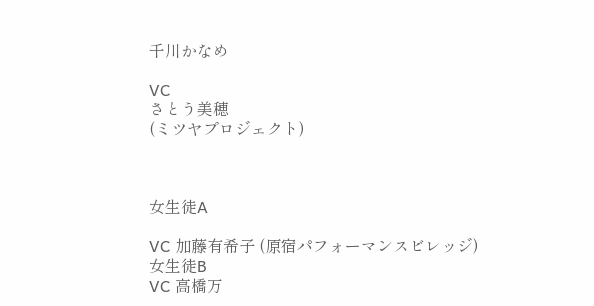千川かなめ

VC
さとう美穂
(ミツヤプロジェクト)



女生徒A

VC 加藤有希子 (原宿パフォーマンスビレッジ)
女生徒B
VC 高橋万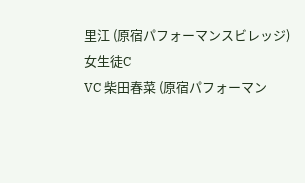里江 (原宿パフォーマンスビレッジ)
女生徒C
VC 柴田春菜 (原宿パフォーマン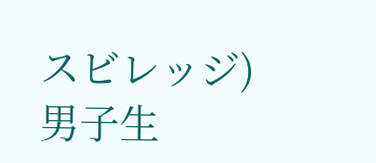スビレッジ)
男子生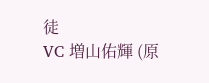徒
VC 増山佑輝 (原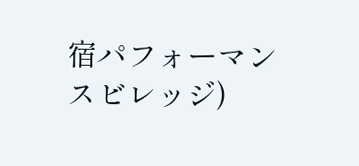宿パフォーマンスビレッジ)